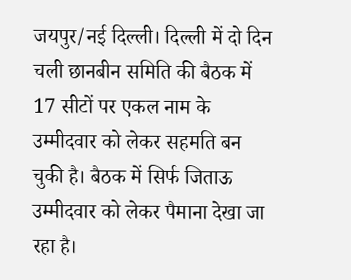जयपुर/नई दिल्ली। दिल्ली में दो दिन चली छानबीन समिति की बैठक में 17 सीटों पर एकल नाम के उम्मीदवार को लेकर सहमति बन चुकी है। बैठक में सिर्फ जिताऊ उम्मीदवार को लेकर पैमाना देखा जा रहा है।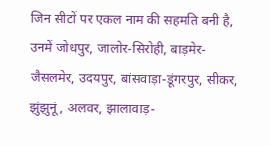जिन सीटों पर एकल नाम की सहमति बनी है, उनमें जोधपुर, जालोर-सिरोही, बाड़मेर-जैसलमेर, उदयपुर, बांसवाड़ा-डूंगरपुर, सीकर, झुंझुनूं, अलवर, झालावाड़-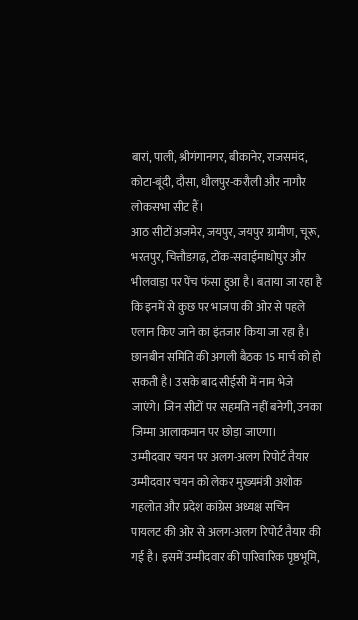बारां, पाली, श्रीगंगानगर, बीकानेर, राजसमंद, कोटा-बूंदी, दौसा, धौलपुर-करौली और नागौर लोकसभा सीट हैं।
आठ सीटों अजमेर, जयपुर, जयपुर ग्रामीण, चूरू, भरतपुर, चित्तौडग़ढ़, टोंक-सवाईमाधोपुर और भीलवाड़ा पर पेंच फंसा हुआ है। बताया जा रहा है कि इनमें से कुछ पर भाजपा की ओर से पहले एलान किए जाने का इंतजार किया जा रहा है। छानबीन समिति की अगली बैठक 15 मार्च को हो सकती है। उसके बाद सीईसी में नाम भेजे जाएंगे। जिन सीटों पर सहमति नहीं बनेगी, उनका जिम्मा आलाकमान पर छोड़ा जाएगा।
उम्मीदवार चयन पर अलग-अलग रिपोर्ट तैयार
उम्मीदवार चयन को लेकर मुख्यमंत्री अशोक गहलोत और प्रदेश कांग्रेस अध्यक्ष सचिन पायलट की ओर से अलग-अलग रिपोर्ट तैयार की गई है। इसमें उम्मीदवार की पारिवारिक पृष्ठभूमि,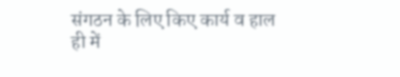संगठन के लिए किए कार्य व हाल ही में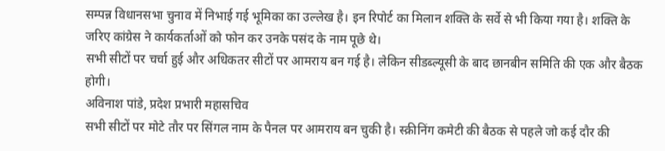सम्पन्न विधानसभा चुनाव में निभाई गई भूमिका का उल्लेख है। इन रिपोर्ट का मिलान शक्ति के सर्वे से भी किया गया है। शक्ति के जरिए कांग्रेस ने कार्यकर्ताओं को फोन कर उनके पसंद के नाम पूछे थे।
सभी सीटों पर चर्चा हुई और अधिकतर सीटों पर आमराय बन गई है। लेकिन सीडब्ल्यूसी के बाद छानबीन समिति की एक और बैठक होगी।
अविनाश पांडे, प्रदेश प्रभारी महासचिव
सभी सीटों पर मोटे तौर पर सिंगल नाम के पैनल पर आमराय बन चुकी है। स्क्रीनिंग कमेटी की बैठक से पहले जो कई दौर की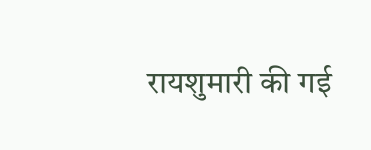रायशुमारी की गई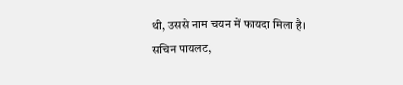थी, उससे नाम चयन में फायदा मिला है।
सचिन पायलट,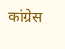कांग्रेस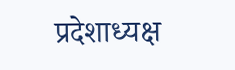प्रदेशाध्यक्ष